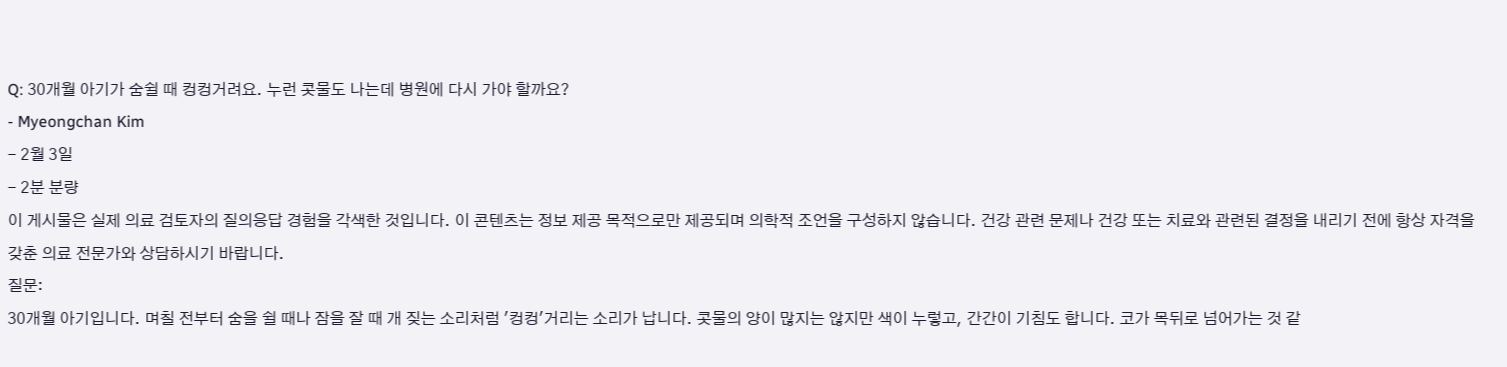Q: 30개월 아기가 숨쉴 때 컹컹거려요. 누런 콧물도 나는데 병원에 다시 가야 할까요?
- Myeongchan Kim
- 2월 3일
- 2분 분량
이 게시물은 실제 의료 검토자의 질의응답 경험을 각색한 것입니다. 이 콘텐츠는 정보 제공 목적으로만 제공되며 의학적 조언을 구성하지 않습니다. 건강 관련 문제나 건강 또는 치료와 관련된 결정을 내리기 전에 항상 자격을 갖춘 의료 전문가와 상담하시기 바랍니다.
질문:
30개월 아기입니다. 며칠 전부터 숨을 쉴 때나 잠을 잘 때 개 짖는 소리처럼 '컹컹'거리는 소리가 납니다. 콧물의 양이 많지는 않지만 색이 누렇고, 간간이 기침도 합니다. 코가 목뒤로 넘어가는 것 같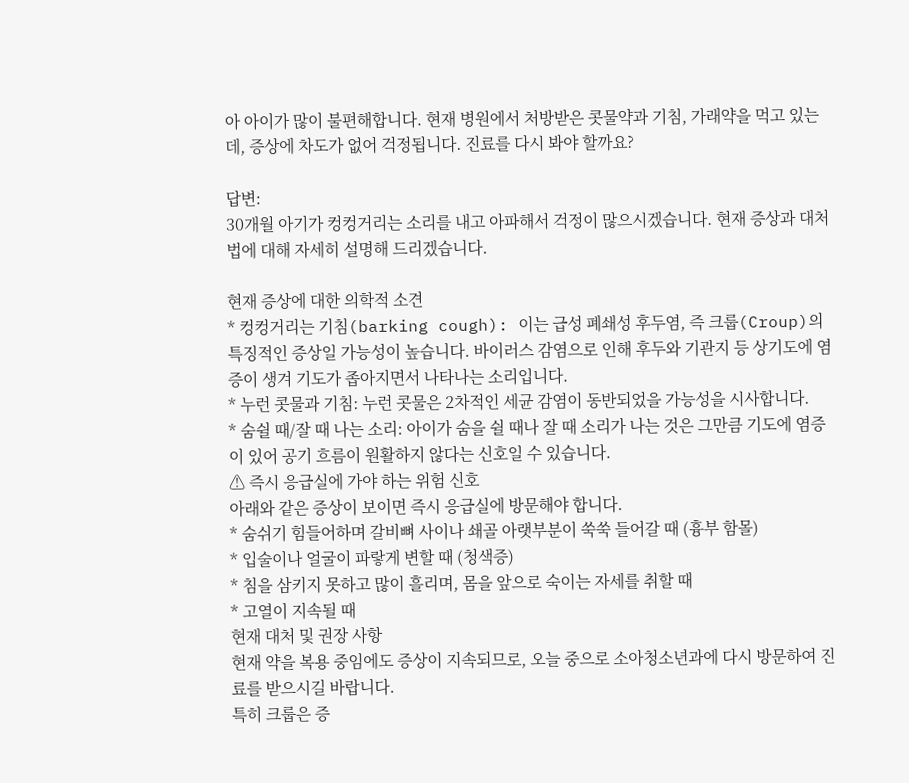아 아이가 많이 불편해합니다. 현재 병원에서 처방받은 콧물약과 기침, 가래약을 먹고 있는데, 증상에 차도가 없어 걱정됩니다. 진료를 다시 봐야 할까요?

답변:
30개월 아기가 컹컹거리는 소리를 내고 아파해서 걱정이 많으시겠습니다. 현재 증상과 대처법에 대해 자세히 설명해 드리겠습니다.

현재 증상에 대한 의학적 소견
* 컹컹거리는 기침(barking cough): 이는 급성 폐쇄성 후두염, 즉 크룹(Croup)의 특징적인 증상일 가능성이 높습니다. 바이러스 감염으로 인해 후두와 기관지 등 상기도에 염증이 생겨 기도가 좁아지면서 나타나는 소리입니다.
* 누런 콧물과 기침: 누런 콧물은 2차적인 세균 감염이 동반되었을 가능성을 시사합니다.
* 숨쉴 때/잘 때 나는 소리: 아이가 숨을 쉴 때나 잘 때 소리가 나는 것은 그만큼 기도에 염증이 있어 공기 흐름이 원활하지 않다는 신호일 수 있습니다.
⚠ 즉시 응급실에 가야 하는 위험 신호
아래와 같은 증상이 보이면 즉시 응급실에 방문해야 합니다.
* 숨쉬기 힘들어하며 갈비뼈 사이나 쇄골 아랫부분이 쑥쑥 들어갈 때 (흉부 함몰)
* 입술이나 얼굴이 파랗게 변할 때 (청색증)
* 침을 삼키지 못하고 많이 흘리며, 몸을 앞으로 숙이는 자세를 취할 때
* 고열이 지속될 때
현재 대처 및 권장 사항
현재 약을 복용 중임에도 증상이 지속되므로, 오늘 중으로 소아청소년과에 다시 방문하여 진료를 받으시길 바랍니다.
특히 크룹은 증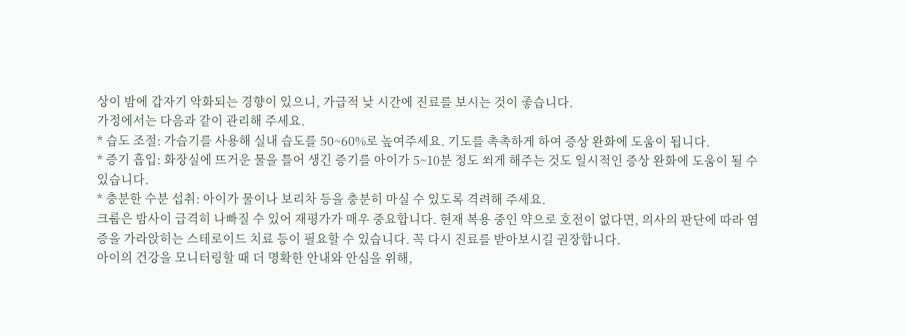상이 밤에 갑자기 악화되는 경향이 있으니, 가급적 낮 시간에 진료를 보시는 것이 좋습니다.
가정에서는 다음과 같이 관리해 주세요.
* 습도 조절: 가습기를 사용해 실내 습도를 50~60%로 높여주세요. 기도를 촉촉하게 하여 증상 완화에 도움이 됩니다.
* 증기 흡입: 화장실에 뜨거운 물을 틀어 생긴 증기를 아이가 5~10분 정도 쐬게 해주는 것도 일시적인 증상 완화에 도움이 될 수 있습니다.
* 충분한 수분 섭취: 아이가 물이나 보리차 등을 충분히 마실 수 있도록 격려해 주세요.
크룹은 밤사이 급격히 나빠질 수 있어 재평가가 매우 중요합니다. 현재 복용 중인 약으로 호전이 없다면, 의사의 판단에 따라 염증을 가라앉히는 스테로이드 치료 등이 필요할 수 있습니다. 꼭 다시 진료를 받아보시길 권장합니다.
아이의 건강을 모니터링할 때 더 명확한 안내와 안심을 위해,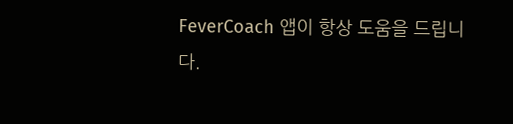FeverCoach 앱이 항상 도움을 드립니다.